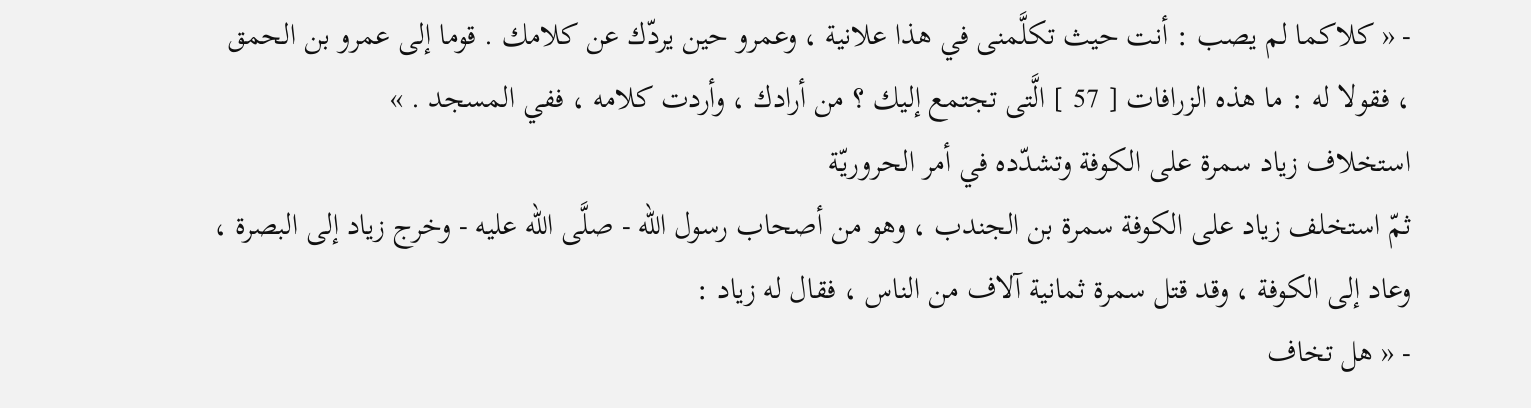- « كلاكما لم يصب : أنت حيث تكلَّمنى في هذا علانية ، وعمرو حين يردّك عن كلامك . قوما إلى عمرو بن الحمق ، فقولا له : ما هذه الزرافات [ 57 ] الَّتى تجتمع إليك ؟ من أرادك ، وأردت كلامه ، ففي المسجد . »
استخلاف زياد سمرة على الكوفة وتشدّده في أمر الحروريّة
ثمّ استخلف زياد على الكوفة سمرة بن الجندب ، وهو من أصحاب رسول الله - صلَّى الله عليه - وخرج زياد إلى البصرة ، وعاد إلى الكوفة ، وقد قتل سمرة ثمانية آلاف من الناس ، فقال له زياد :
- « هل تخاف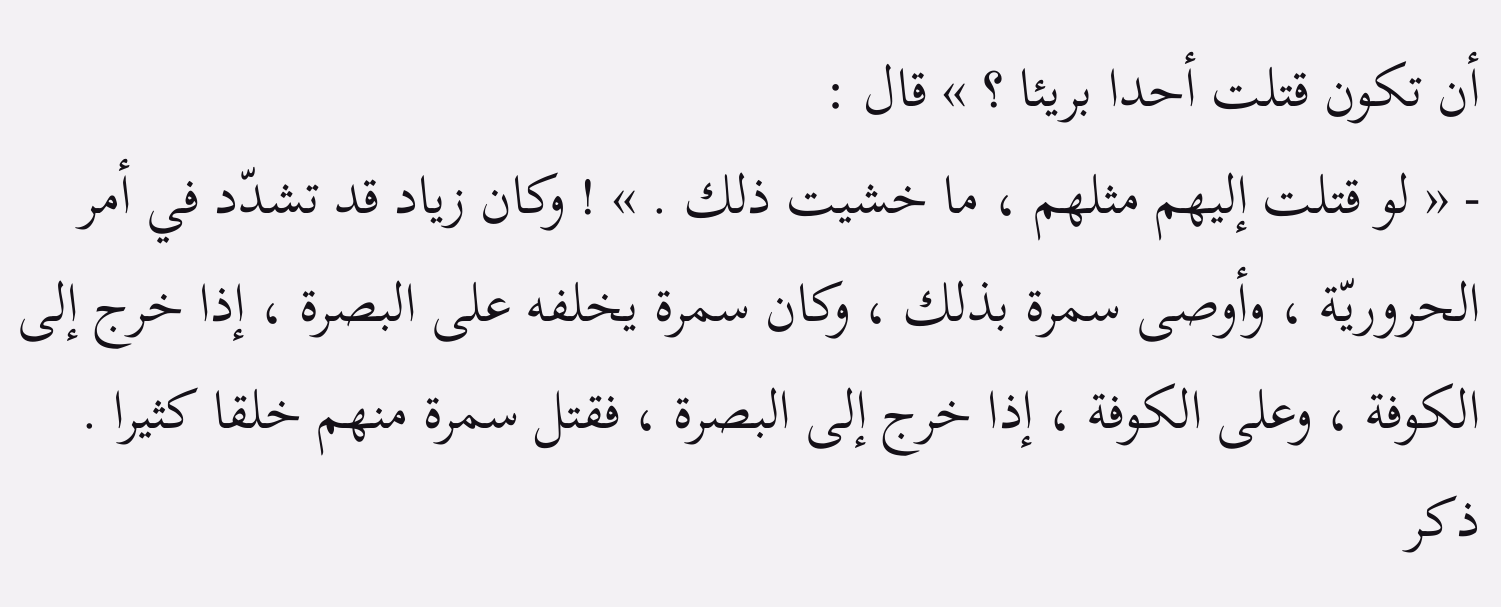أن تكون قتلت أحدا بريئا ؟ » قال :
- « لو قتلت إليهم مثلهم ، ما خشيت ذلك . » ! وكان زياد قد تشدّد في أمر الحروريّة ، وأوصى سمرة بذلك ، وكان سمرة يخلفه على البصرة ، إذا خرج إلى الكوفة ، وعلى الكوفة ، إذا خرج إلى البصرة ، فقتل سمرة منهم خلقا كثيرا .
ذكر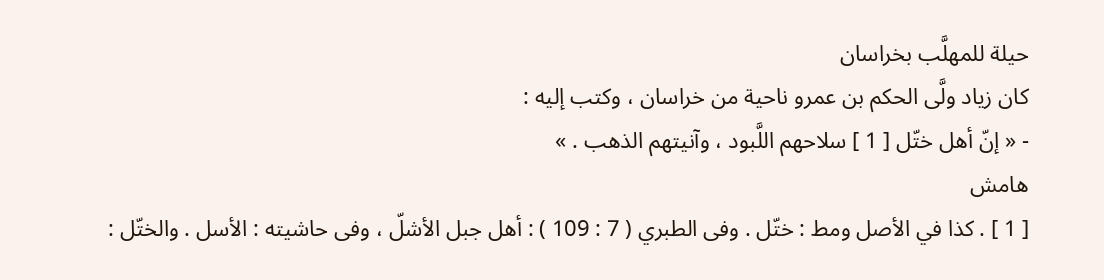حيلة للمهلَّب بخراسان
كان زياد ولَّى الحكم بن عمرو ناحية من خراسان ، وكتب إليه :
- « إنّ أهل ختّل [ 1 ] سلاحهم اللَّبود ، وآنيتهم الذهب . »
هامش
[ 1 ] . كذا في الأصل ومط : ختّل . وفى الطبري ( 7 : 109 ) : أهل جبل الأشلّ ، وفى حاشيته : الأسل . والختّل :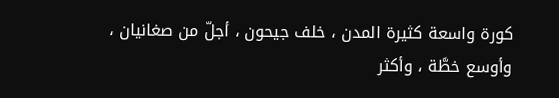كورة واسعة كثيرة المدن ، خلف جيحون ، أجلّ من صغانيان ، وأوسع خطَّة ، وأكثر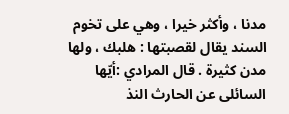مدنا ، وأكثر خيرا ، وهي على تخوم السند يقال لقصبتها : هلبك ، ولها مدن كثيرة . قال المرادي :أيّها السائلى عن الحارث النذ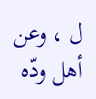ل ، وعن أهل ودّه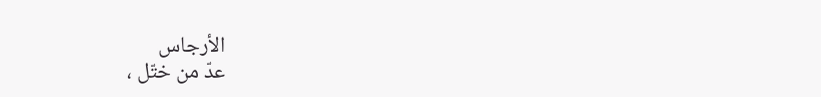الأرجاس
عدّ من ختّل ،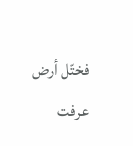فختّل أرض
عرفت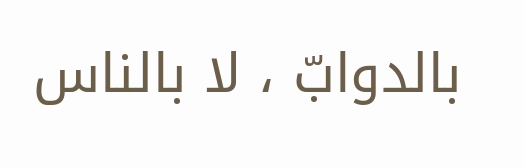بالدوابّ ، لا بالناس